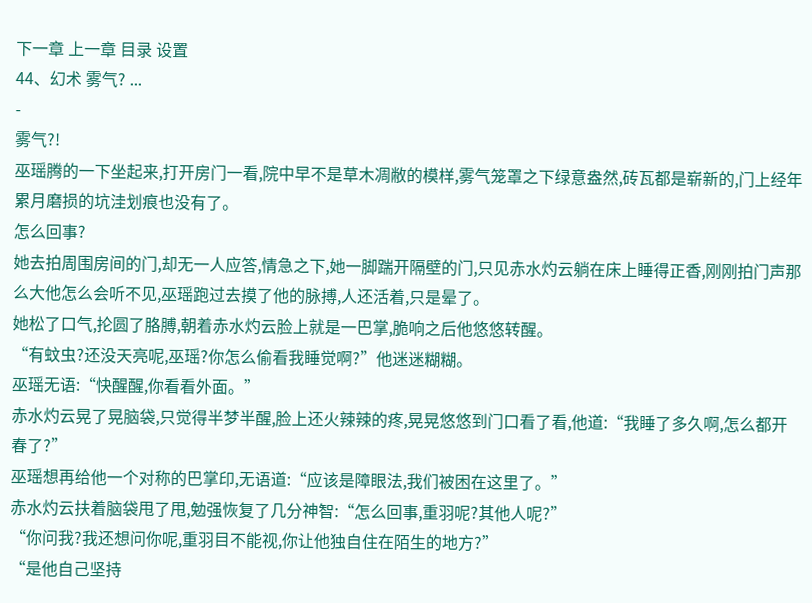下一章 上一章 目录 设置
44、幻术 雾气? ...
-
雾气?!
巫瑶腾的一下坐起来,打开房门一看,院中早不是草木凋敝的模样,雾气笼罩之下绿意盎然,砖瓦都是崭新的,门上经年累月磨损的坑洼划痕也没有了。
怎么回事?
她去拍周围房间的门,却无一人应答,情急之下,她一脚踹开隔壁的门,只见赤水灼云躺在床上睡得正香,刚刚拍门声那么大他怎么会听不见,巫瑶跑过去摸了他的脉搏,人还活着,只是晕了。
她松了口气,抡圆了胳膊,朝着赤水灼云脸上就是一巴掌,脆响之后他悠悠转醒。
“有蚊虫?还没天亮呢,巫瑶?你怎么偷看我睡觉啊?”他迷迷糊糊。
巫瑶无语:“快醒醒,你看看外面。”
赤水灼云晃了晃脑袋,只觉得半梦半醒,脸上还火辣辣的疼,晃晃悠悠到门口看了看,他道:“我睡了多久啊,怎么都开春了?”
巫瑶想再给他一个对称的巴掌印,无语道:“应该是障眼法,我们被困在这里了。”
赤水灼云扶着脑袋甩了甩,勉强恢复了几分神智:“怎么回事,重羽呢?其他人呢?”
“你问我?我还想问你呢,重羽目不能视,你让他独自住在陌生的地方?”
“是他自己坚持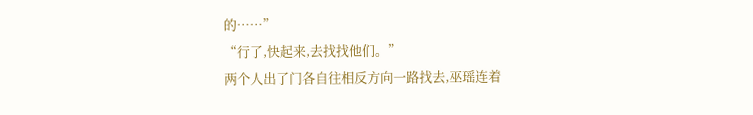的……”
“行了,快起来,去找找他们。”
两个人出了门各自往相反方向一路找去,巫瑶连着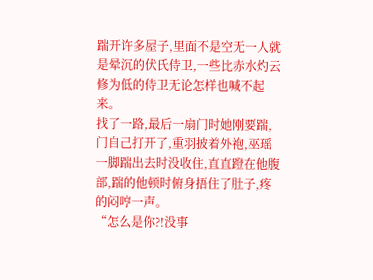踹开许多屋子,里面不是空无一人就是晕沉的伏氏侍卫,一些比赤水灼云修为低的侍卫无论怎样也喊不起来。
找了一路,最后一扇门时她刚要踹,门自己打开了,重羽披着外袍,巫瑶一脚踹出去时没收住,直直蹬在他腹部,踹的他顿时俯身捂住了肚子,疼的闷哼一声。
“怎么是你?!没事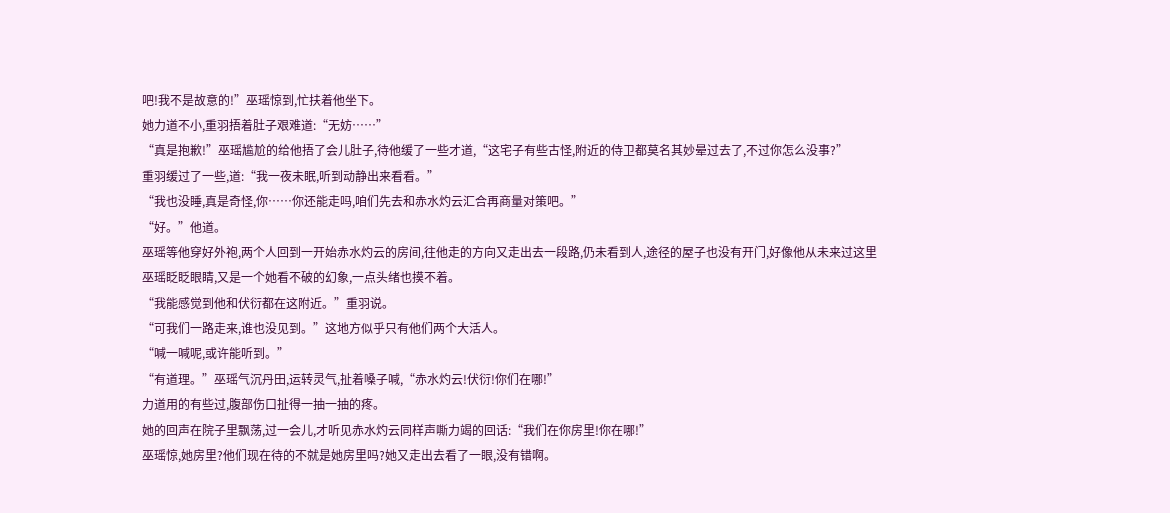吧!我不是故意的!”巫瑶惊到,忙扶着他坐下。
她力道不小,重羽捂着肚子艰难道:“无妨……”
“真是抱歉!”巫瑶尴尬的给他捂了会儿肚子,待他缓了一些才道,“这宅子有些古怪,附近的侍卫都莫名其妙晕过去了,不过你怎么没事?”
重羽缓过了一些,道:“我一夜未眠,听到动静出来看看。”
“我也没睡,真是奇怪,你……你还能走吗,咱们先去和赤水灼云汇合再商量对策吧。”
“好。”他道。
巫瑶等他穿好外袍,两个人回到一开始赤水灼云的房间,往他走的方向又走出去一段路,仍未看到人,途径的屋子也没有开门,好像他从未来过这里
巫瑶眨眨眼睛,又是一个她看不破的幻象,一点头绪也摸不着。
“我能感觉到他和伏衍都在这附近。”重羽说。
“可我们一路走来,谁也没见到。”这地方似乎只有他们两个大活人。
“喊一喊呢,或许能听到。”
“有道理。”巫瑶气沉丹田,运转灵气,扯着嗓子喊,“赤水灼云!伏衍!你们在哪!”
力道用的有些过,腹部伤口扯得一抽一抽的疼。
她的回声在院子里飘荡,过一会儿,才听见赤水灼云同样声嘶力竭的回话:“我们在你房里!你在哪!”
巫瑶惊,她房里?他们现在待的不就是她房里吗?她又走出去看了一眼,没有错啊。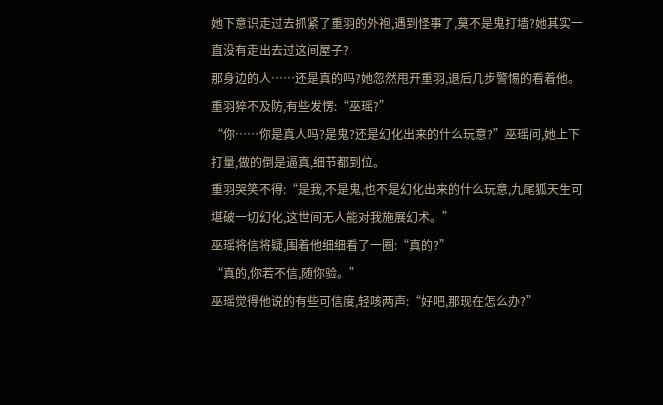她下意识走过去抓紧了重羽的外袍,遇到怪事了,莫不是鬼打墙?她其实一直没有走出去过这间屋子?
那身边的人……还是真的吗?她忽然甩开重羽,退后几步警惕的看着他。
重羽猝不及防,有些发愣:“巫瑶?”
“你……你是真人吗?是鬼?还是幻化出来的什么玩意?”巫瑶问,她上下打量,做的倒是逼真,细节都到位。
重羽哭笑不得:“是我,不是鬼,也不是幻化出来的什么玩意,九尾狐天生可堪破一切幻化,这世间无人能对我施展幻术。”
巫瑶将信将疑,围着他细细看了一圈:“真的?”
“真的,你若不信,随你验。”
巫瑶觉得他说的有些可信度,轻咳两声:“好吧,那现在怎么办?”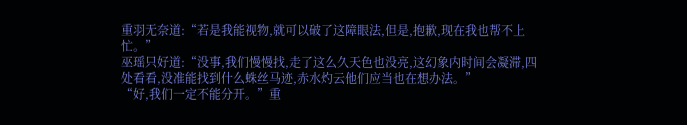重羽无奈道:“若是我能视物,就可以破了这障眼法,但是,抱歉,现在我也帮不上忙。”
巫瑶只好道:“没事,我们慢慢找,走了这么久天色也没亮,这幻象内时间会凝滞,四处看看,没准能找到什么蛛丝马迹,赤水灼云他们应当也在想办法。”
“好,我们一定不能分开。”重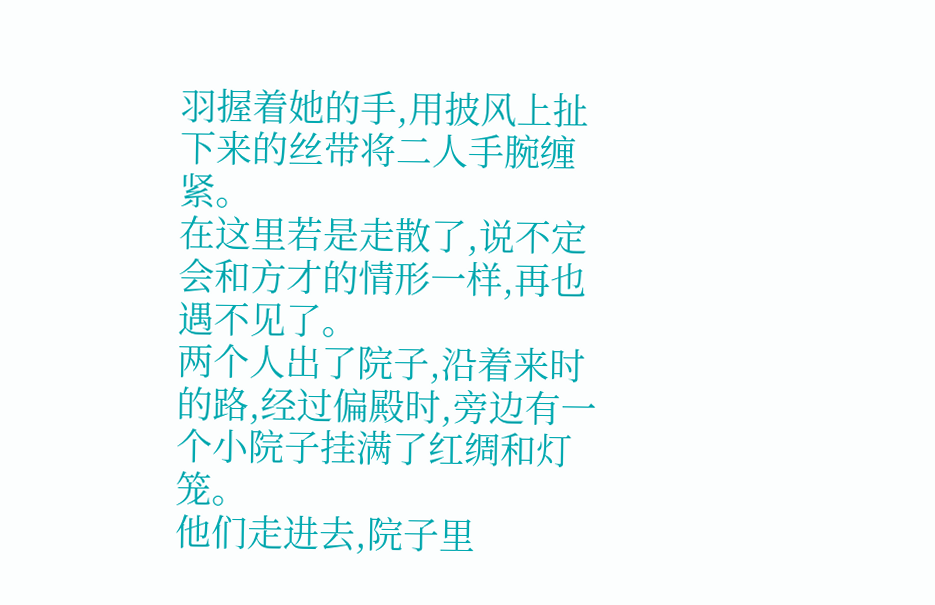羽握着她的手,用披风上扯下来的丝带将二人手腕缠紧。
在这里若是走散了,说不定会和方才的情形一样,再也遇不见了。
两个人出了院子,沿着来时的路,经过偏殿时,旁边有一个小院子挂满了红绸和灯笼。
他们走进去,院子里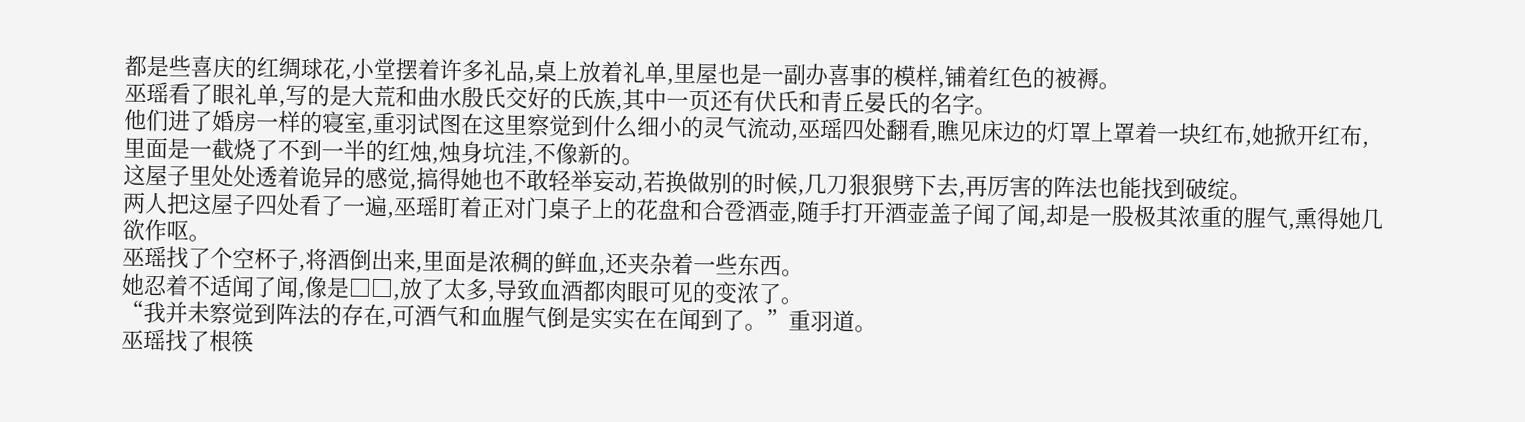都是些喜庆的红绸球花,小堂摆着许多礼品,桌上放着礼单,里屋也是一副办喜事的模样,铺着红色的被褥。
巫瑶看了眼礼单,写的是大荒和曲水殷氏交好的氏族,其中一页还有伏氏和青丘晏氏的名字。
他们进了婚房一样的寝室,重羽试图在这里察觉到什么细小的灵气流动,巫瑶四处翻看,瞧见床边的灯罩上罩着一块红布,她掀开红布,里面是一截烧了不到一半的红烛,烛身坑洼,不像新的。
这屋子里处处透着诡异的感觉,搞得她也不敢轻举妄动,若换做别的时候,几刀狠狠劈下去,再厉害的阵法也能找到破绽。
两人把这屋子四处看了一遍,巫瑶盯着正对门桌子上的花盘和合卺酒壶,随手打开酒壶盖子闻了闻,却是一股极其浓重的腥气,熏得她几欲作呕。
巫瑶找了个空杯子,将酒倒出来,里面是浓稠的鲜血,还夹杂着一些东西。
她忍着不适闻了闻,像是□□,放了太多,导致血酒都肉眼可见的变浓了。
“我并未察觉到阵法的存在,可酒气和血腥气倒是实实在在闻到了。”重羽道。
巫瑶找了根筷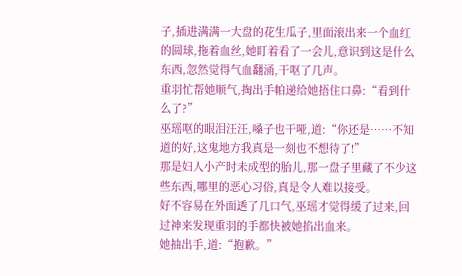子,插进满满一大盘的花生瓜子,里面滚出来一个血红的圆球,拖着血丝,她盯着看了一会儿,意识到这是什么东西,忽然觉得气血翻涌,干呕了几声。
重羽忙帮她顺气,掏出手帕递给她捂住口鼻:“看到什么了?”
巫瑶呕的眼泪汪汪,嗓子也干哑,道:“你还是……不知道的好,这鬼地方我真是一刻也不想待了!”
那是妇人小产时未成型的胎儿,那一盘子里藏了不少这些东西,哪里的恶心习俗,真是令人难以接受。
好不容易在外面透了几口气,巫瑶才觉得缓了过来,回过神来发现重羽的手都快被她掐出血来。
她抽出手,道:“抱歉。”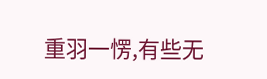重羽一愣,有些无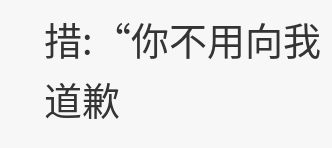措:“你不用向我道歉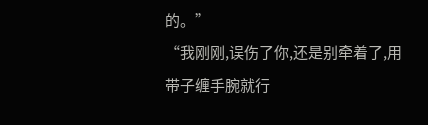的。”
“我刚刚,误伤了你,还是别牵着了,用带子缠手腕就行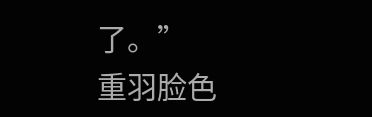了。”
重羽脸色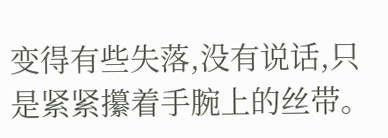变得有些失落,没有说话,只是紧紧攥着手腕上的丝带。